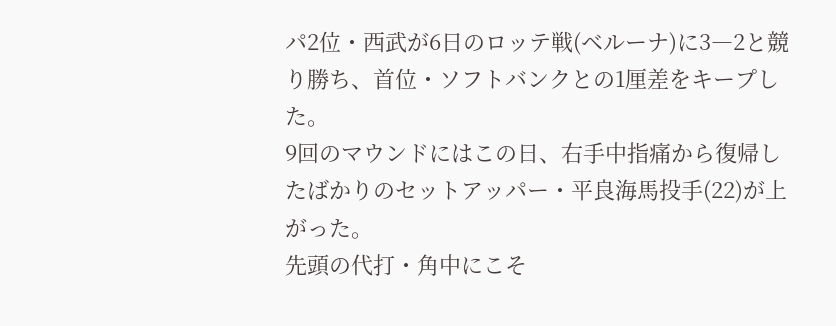パ2位・西武が6日のロッテ戦(ベルーナ)に3―2と競り勝ち、首位・ソフトバンクとの1厘差をキープした。
9回のマウンドにはこの日、右手中指痛から復帰したばかりのセットアッパー・平良海馬投手(22)が上がった。
先頭の代打・角中にこそ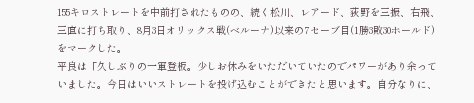155キロストレートを中前打されたものの、続く松川、レアード、荻野を三振、右飛、三直に打ち取り、8月3日オリックス戦(ベルーナ)以来の7セーブ目(1勝3敗30ホールド)をマークした。
平良は「久しぶりの一軍登板。少しお休みをいただいていたのでパワーがあり余っていました。今日はいいストレートを投げ込むことができたと思います。自分なりに、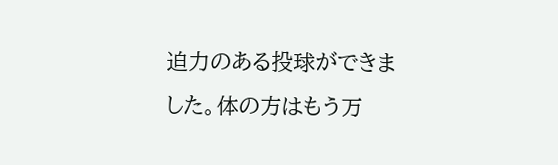迫力のある投球ができました。体の方はもう万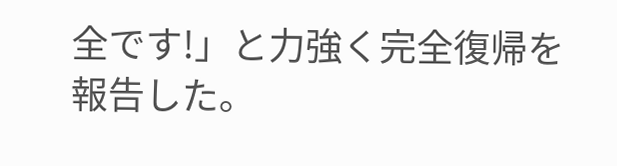全です!」と力強く完全復帰を報告した。